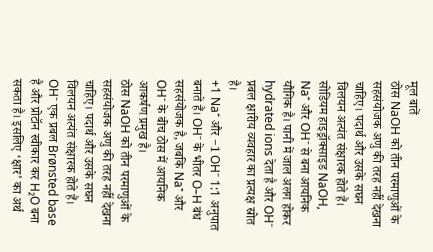मूल बातें
ठोस NaOH को तीन परमाणुओं के सहसंयोजक अणु की तरह नहीं देखना चाहिए। पदार्थ और उसके सघन विलयन अत्यंत संक्षारक होते हैं।
सोडियम हाइड्रॉक्साइड NaOH, Na⁺ और OH⁻ से बना आयनिक यौगिक है। पानी में जाल अलग होकर hydrated ions देता है और OH⁻ प्रबल क्षारीय व्यवहार का प्रत्यक्ष स्रोत है।
+1 Na⁺ और −1 OH⁻ 1:1 अनुपात बनाते हैं। OH⁻ के भीतर O–H बंध सहसंयोजक है, जबकि Na⁺ और OH⁻ के बीच ठोस में आयनिक आकर्षण प्रमुख है।
ठोस NaOH को तीन परमाणुओं के सहसंयोजक अणु की तरह नहीं देखना चाहिए। पदार्थ और उसके सघन विलयन अत्यंत संक्षारक होते हैं।
OH⁻ एक प्रबल Brønsted base है और प्रोटॉन स्वीकार कर H₂O बना सकता है। इसलिए ‘क्षार’ का अर्थ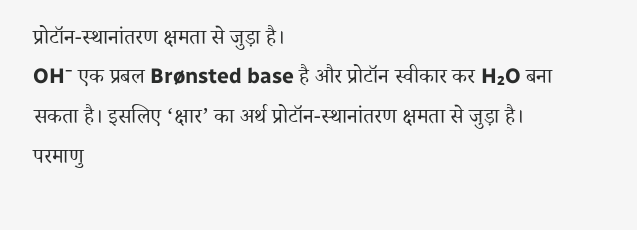प्रोटॉन-स्थानांतरण क्षमता से जुड़ा है।
OH⁻ एक प्रबल Brønsted base है और प्रोटॉन स्वीकार कर H₂O बना सकता है। इसलिए ‘क्षार’ का अर्थ प्रोटॉन-स्थानांतरण क्षमता से जुड़ा है।
परमाणु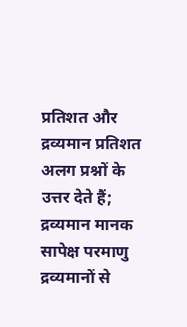प्रतिशत और द्रव्यमान प्रतिशत अलग प्रश्नों के उत्तर देते हैं; द्रव्यमान मानक सापेक्ष परमाणु द्रव्यमानों से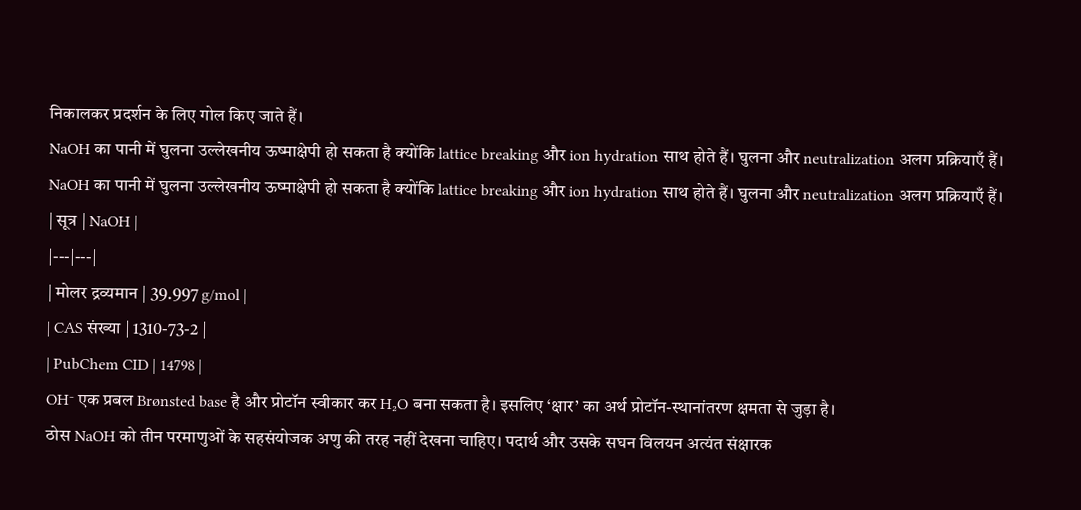निकालकर प्रदर्शन के लिए गोल किए जाते हैं।
NaOH का पानी में घुलना उल्लेखनीय ऊष्माक्षेपी हो सकता है क्योंकि lattice breaking और ion hydration साथ होते हैं। घुलना और neutralization अलग प्रक्रियाएँ हैं।
NaOH का पानी में घुलना उल्लेखनीय ऊष्माक्षेपी हो सकता है क्योंकि lattice breaking और ion hydration साथ होते हैं। घुलना और neutralization अलग प्रक्रियाएँ हैं।
| सूत्र | NaOH |
|---|---|
| मोलर द्रव्यमान | 39.997 g/mol |
| CAS संख्या | 1310-73-2 |
| PubChem CID | 14798 |
OH⁻ एक प्रबल Brønsted base है और प्रोटॉन स्वीकार कर H₂O बना सकता है। इसलिए ‘क्षार’ का अर्थ प्रोटॉन-स्थानांतरण क्षमता से जुड़ा है।
ठोस NaOH को तीन परमाणुओं के सहसंयोजक अणु की तरह नहीं देखना चाहिए। पदार्थ और उसके सघन विलयन अत्यंत संक्षारक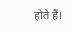होते हैं।